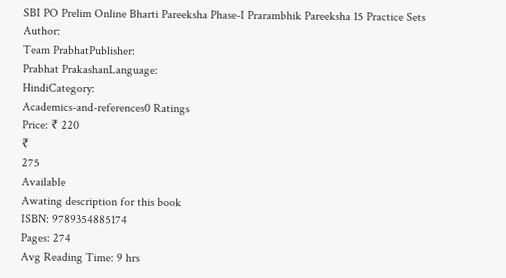SBI PO Prelim Online Bharti Pareeksha Phase-I Prarambhik Pareeksha 15 Practice Sets
Author:
Team PrabhatPublisher:
Prabhat PrakashanLanguage:
HindiCategory:
Academics-and-references0 Ratings
Price: ₹ 220
₹
275
Available
Awating description for this book
ISBN: 9789354885174
Pages: 274
Avg Reading Time: 9 hrs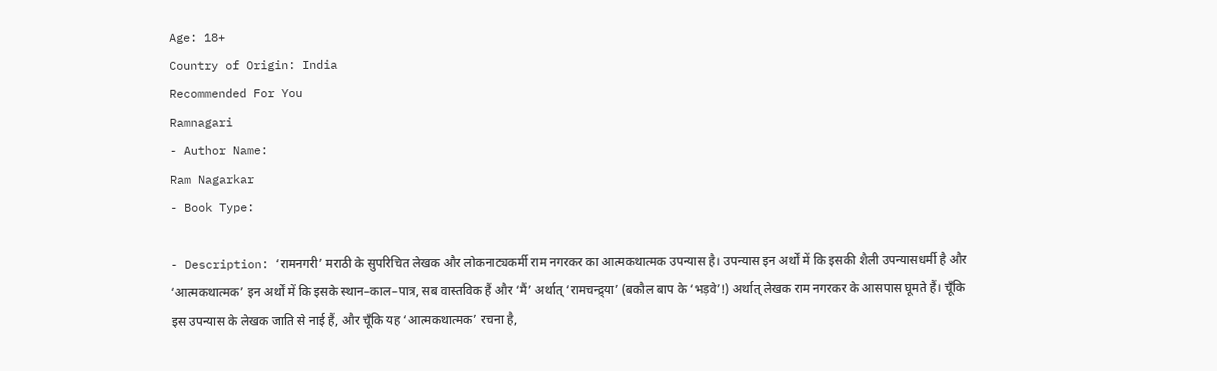Age: 18+
Country of Origin: India
Recommended For You
Ramnagari
- Author Name:
Ram Nagarkar
- Book Type:

- Description: ‘रामनगरी’ मराठी के सुपरिचित लेखक और लोकनाट्यकर्मी राम नगरकर का आत्मकथात्मक उपन्यास है। उपन्यास इन अर्थों में कि इसकी शैली उपन्यासधर्मी है और ‘आत्मकथात्मक’ इन अर्थों में कि इसके स्थान–काल–पात्र, सब वास्तविक हैं और ‘मैं’ अर्थात् ‘रामचन्द्र्या’ (बकौल बाप के ‘भड़वे’!) अर्थात् लेखक राम नगरकर के आसपास घूमते हैं। चूँकि इस उपन्यास के लेखक जाति से नाई हैं, और चूँकि यह ‘आत्मकथात्मक’ रचना है,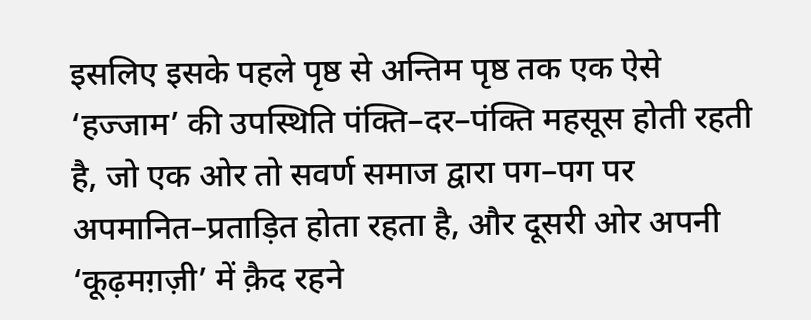इसलिए इसके पहले पृष्ठ से अन्तिम पृष्ठ तक एक ऐसे ‘हज्जाम’ की उपस्थिति पंक्ति–दर–पंक्ति महसूस होती रहती है, जो एक ओर तो सवर्ण समाज द्वारा पग–पग पर अपमानित–प्रताड़ित होता रहता है, और दूसरी ओर अपनी ‘कूढ़मग़ज़ी’ में क़ैद रहने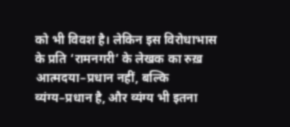को भी विवश है। लेकिन इस विरोधाभास के प्रति ‘रामनगरी’ के लेखक का रुख़ आत्मदया–प्रधान नहीं, बल्कि व्यंग्य–प्रधान है, और व्यंग्य भी इतना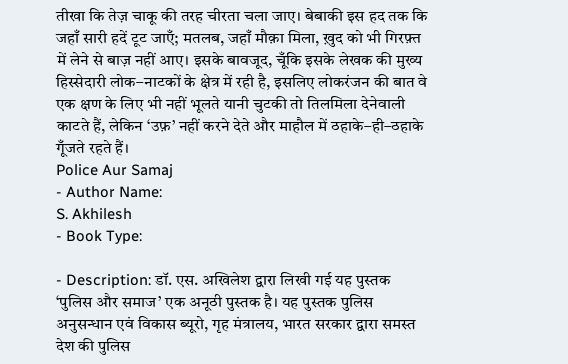तीखा कि तेज़ चाकू की तरह चीरता चला जाए। बेबाकी इस हद तक कि जहाँ सारी हदें टूट जाएँ; मतलब, जहाँ मौक़ा मिला, ख़ुद को भी गिरफ़्त में लेने से बाज़ नहीं आए। इसके बावजूद, चूँकि इसके लेखक की मुख्य हिस्सेदारी लोक–नाटकों के क्षेत्र में रही है, इसलिए लोकरंजन की बात वे एक क्षण के लिए भी नहीं भूलते यानी चुटकी तो तिलमिला देनेवाली काटते हैं, लेकिन ‘उफ़’ नहीं करने देते और माहौल में ठहाके–ही–ठहाके गूँजते रहते हैं।
Police Aur Samaj
- Author Name:
S. Akhilesh
- Book Type:

- Description: डॉ. एस. अखिलेश द्वारा लिखी गई यह पुस्तक ‘पुलिस और समाज’ एक अनूठी पुस्तक है। यह पुस्तक पुलिस अनुसन्धान एवं विकास ब्यूरो, गृह मंत्रालय, भारत सरकार द्वारा समस्त देश की पुलिस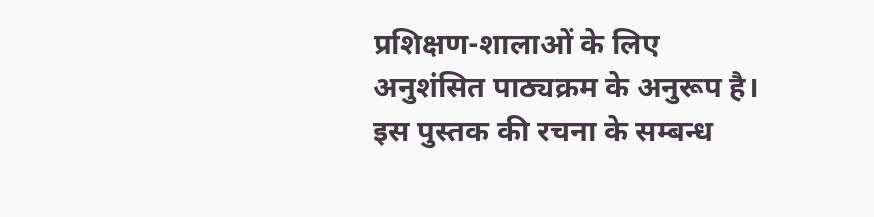प्रशिक्षण-शालाओं के लिए अनुशंसित पाठ्यक्रम के अनुरूप है। इस पुस्तक की रचना के सम्बन्ध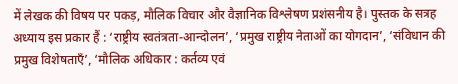में लेखक की विषय पर पकड़, मौलिक विचार और वैज्ञानिक विश्लेषण प्रशंसनीय है। पुस्तक के सत्रह अध्याय इस प्रकार हैं : ‘राष्ट्रीय स्वतंत्रता-आन्दोलन’, ‘प्रमुख राष्ट्रीय नेताओं का योगदान’, ‘संविधान की प्रमुख विशेषताएँ’, ‘मौलिक अधिकार : कर्तव्य एवं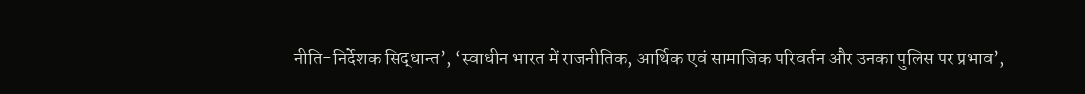नीति-निर्देशक सिद्धान्त’, ‘स्वाधीन भारत में राजनीतिक, आर्थिक एवं सामाजिक परिवर्तन और उनका पुलिस पर प्रभाव’,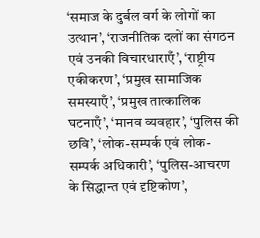‘समाज के दुर्बल वर्ग के लोगों का उत्थान’, ‘राजनीतिक दलों का संगठन एवं उनकी विचारधाराएँ’, ‘राष्ट्रीय एकीकरण’, ‘प्रमुख सामाजिक समस्याएँ’, ‘प्रमुख तात्कालिक घटनाएँ’, ‘मानव व्यवहार’, ‘पुलिस की छवि’, ‘लोक-सम्पर्क एवं लोक-सम्पर्क अधिकारी’, ‘पुलिस-आचरण के सिद्धान्त एवं दृष्टिकोण’,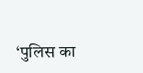‘पुलिस का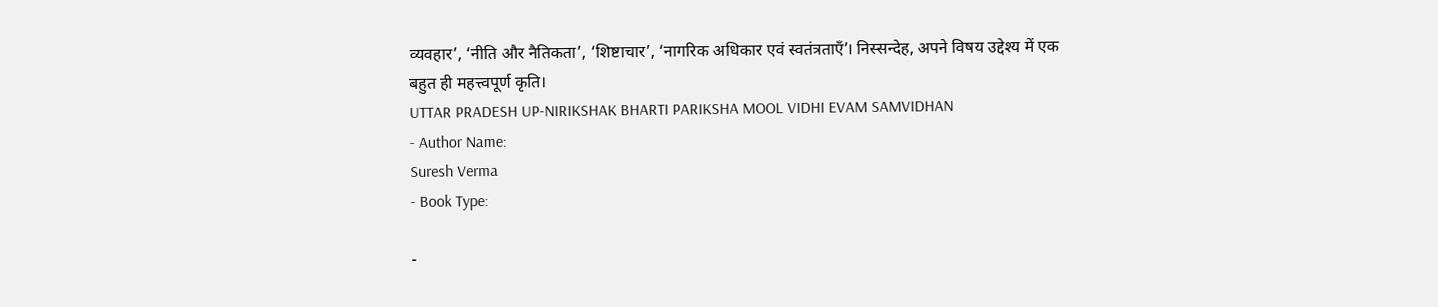व्यवहार’, ‘नीति और नैतिकता’, ‘शिष्टाचार’, ‘नागरिक अधिकार एवं स्वतंत्रताएँ’। निस्सन्देह, अपने विषय उद्देश्य में एक बहुत ही महत्त्वपूर्ण कृति।
UTTAR PRADESH UP-NIRIKSHAK BHARTI PARIKSHA MOOL VIDHI EVAM SAMVIDHAN
- Author Name:
Suresh Verma
- Book Type:

-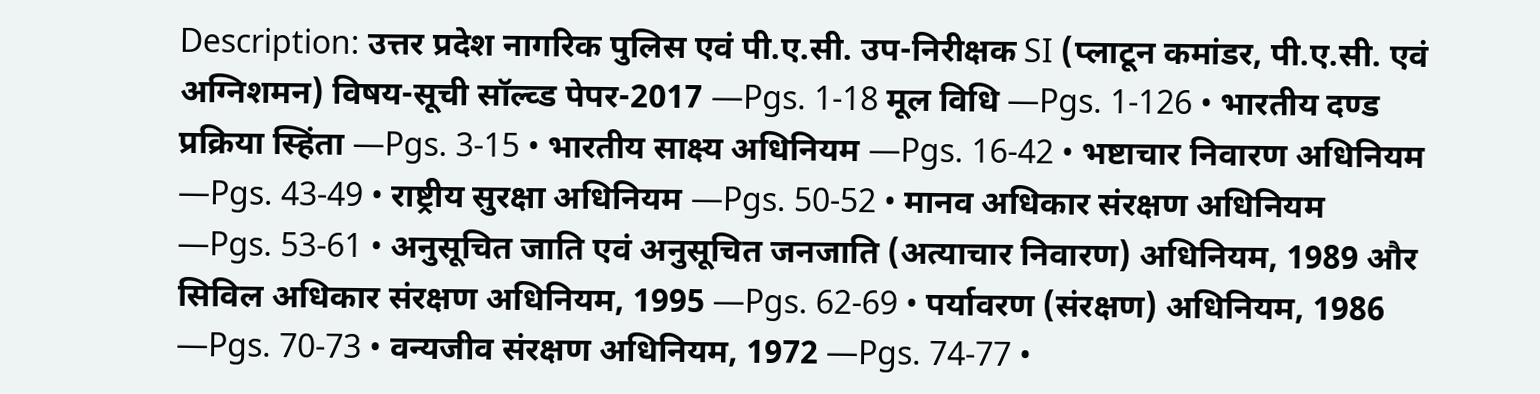Description: उत्तर प्रदेश नागरिक पुलिस एवं पी.ए.सी. उप-निरीक्षक SI (प्लाटून कमांडर, पी.ए.सी. एवं अग्निशमन) विषय-सूची सॉल्व्ड पेपर-2017 —Pgs. 1-18 मूल विधि —Pgs. 1-126 • भारतीय दण्ड प्रक्रिया स्हिंता —Pgs. 3-15 • भारतीय साक्ष्य अधिनियम —Pgs. 16-42 • भष्टाचार निवारण अधिनियम —Pgs. 43-49 • राष्ट्रीय सुरक्षा अधिनियम —Pgs. 50-52 • मानव अधिकार संरक्षण अधिनियम —Pgs. 53-61 • अनुसूचित जाति एवं अनुसूचित जनजाति (अत्याचार निवारण) अधिनियम, 1989 और सिविल अधिकार संरक्षण अधिनियम, 1995 —Pgs. 62-69 • पर्यावरण (संरक्षण) अधिनियम, 1986 —Pgs. 70-73 • वन्यजीव संरक्षण अधिनियम, 1972 —Pgs. 74-77 •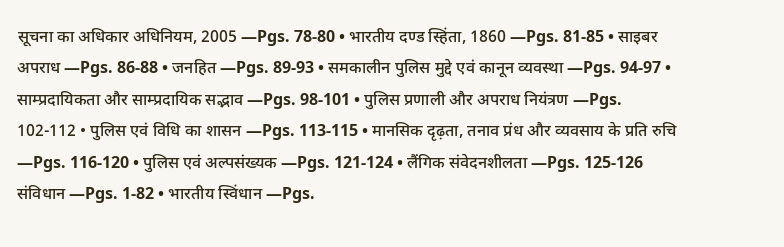सूचना का अधिकार अधिनियम, 2005 —Pgs. 78-80 • भारतीय दण्ड स्हिंता, 1860 —Pgs. 81-85 • साइबर अपराध —Pgs. 86-88 • जनहित —Pgs. 89-93 • समकालीन पुलिस मुद्दे एवं कानून व्यवस्था —Pgs. 94-97 • साम्प्रदायिकता और साम्प्रदायिक सद्भाव —Pgs. 98-101 • पुलिस प्रणाली और अपराध नियंत्रण —Pgs. 102-112 • पुलिस एवं विधि का शासन —Pgs. 113-115 • मानसिक दृढ़ता, तनाव प्रंध और व्यवसाय के प्रति रुचि —Pgs. 116-120 • पुलिस एवं अल्पसंख्यक —Pgs. 121-124 • लैंगिक संवेदनशीलता —Pgs. 125-126 संविधान —Pgs. 1-82 • भारतीय स्विंधान —Pgs.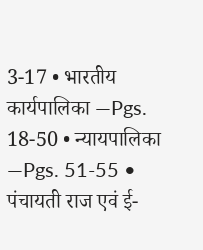3-17 • भारतीय कार्यपालिका —Pgs. 18-50 • न्यायपालिका —Pgs. 51-55 • पंचायती राज एवं ई-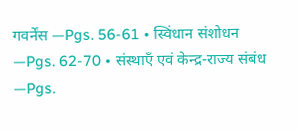गवर्नेंस —Pgs. 56-61 • स्विंधान संशोधन —Pgs. 62-70 • संस्थाएँ एवं केन्द्र-राज्य संबंध —Pgs.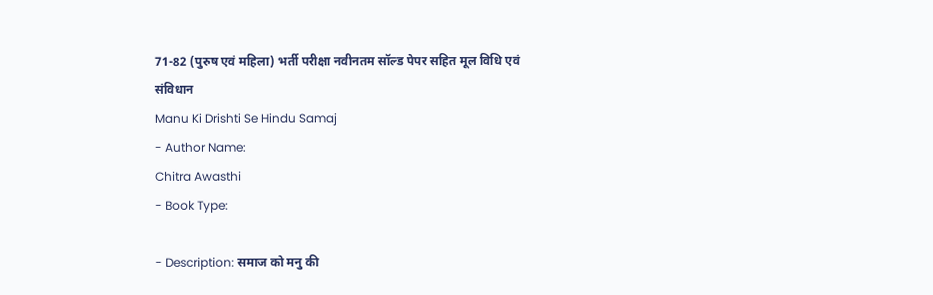71-82 (पुरुष एवं महिला) भर्ती परीक्षा नवीनतम सॉल्ड पेपर सहित मूल विधि एवं संविधान
Manu Ki Drishti Se Hindu Samaj
- Author Name:
Chitra Awasthi
- Book Type:

- Description: समाज को मनु की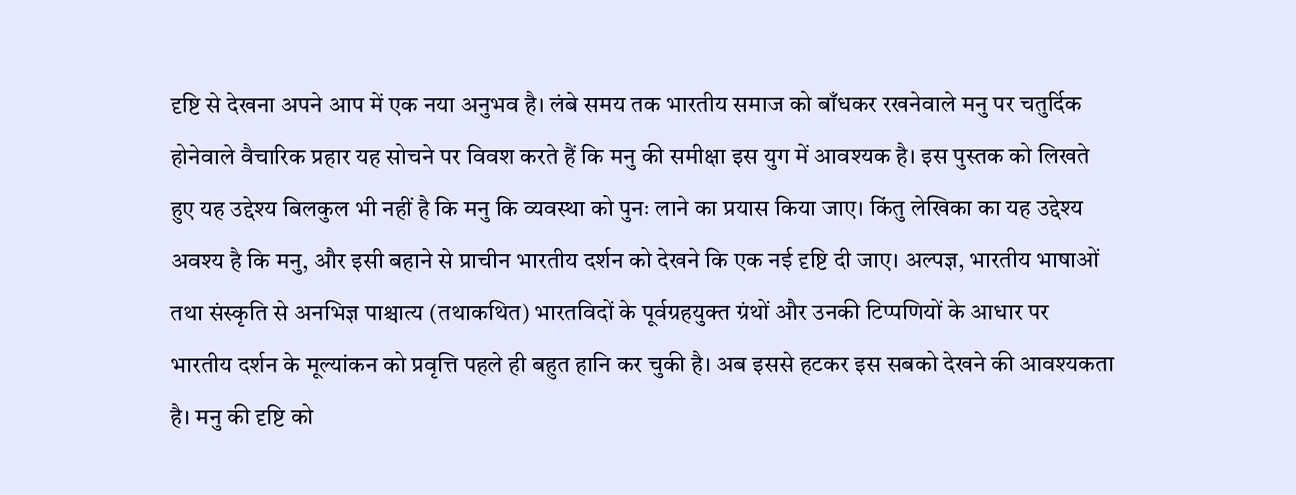दृष्टि से देखना अपने आप में एक नया अनुभव है। लंबे समय तक भारतीय समाज को बाँधकर रखनेवाले मनु पर चतुर्दिक होनेवाले वैचारिक प्रहार यह सोचने पर विवश करते हैं कि मनु की समीक्षा इस युग में आवश्यक है। इस पुस्तक को लिखते हुए यह उद्देश्य बिलकुल भी नहीं है कि मनु कि व्यवस्था को पुनः लाने का प्रयास किया जाए। किंतु लेखिका का यह उद्देश्य अवश्य है कि मनु, और इसी बहाने से प्राचीन भारतीय दर्शन को देखने कि एक नई दृष्टि दी जाए। अल्पज्ञ, भारतीय भाषाओं तथा संस्कृति से अनभिज्ञ पाश्चात्य (तथाकथित) भारतविदों के पूर्वग्रहयुक्त ग्रंथों और उनकी टिप्पणियों के आधार पर भारतीय दर्शन के मूल्यांकन को प्रवृत्ति पहले ही बहुत हानि कर चुकी है। अब इससे हटकर इस सबको देखने की आवश्यकता है। मनु की दृष्टि को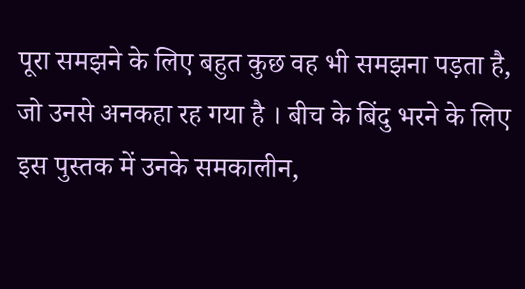पूरा समझने के लिए बहुत कुछ वह भी समझना पड़ता है, जो उनसे अनकहा रह गया है । बीच के बिंदु भरने के लिए इस पुस्तक में उनके समकालीन,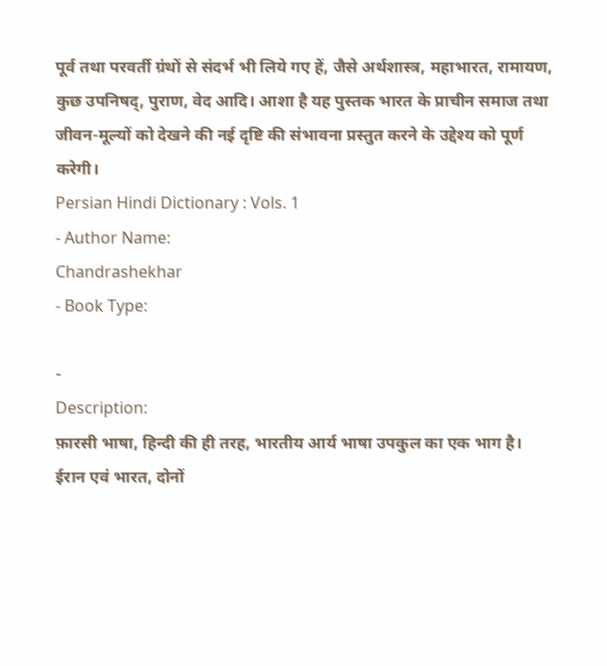पूर्व तथा परवर्ती ग्रंथों से संदर्भ भी लिये गए हें, जैसे अर्थशास्त्र, महाभारत, रामायण, कुछ उपनिषद्, पुराण, वेद आदि। आशा है यह पुस्तक भारत के प्राचीन समाज तथा जीवन-मूल्यों को देखने की नई दृष्टि की संभावना प्रस्तुत करने के उद्देश्य को पूर्ण करेगी।
Persian Hindi Dictionary : Vols. 1
- Author Name:
Chandrashekhar
- Book Type:

-
Description:
फ़ारसी भाषा, हिन्दी की ही तरह, भारतीय आर्य भाषा उपकुल का एक भाग है। ईरान एवं भारत, दोनों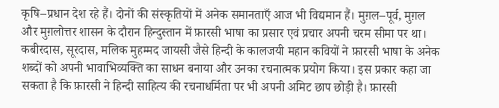कृषि–प्रधान देश रहे हैं। दोनों की संस्कृतियों में अनेक समानताएँ आज भी विद्यमान हैं। मुग़ल–पूर्व, मुग़ल और मुग़लोत्तर शासन के दौरान हिन्दुस्तान में फ़ारसी भाषा का प्रसार एवं प्रचार अपनी चरम सीमा पर था। कबीरदास, सूरदास, मलिक मुहम्मद जायसी जैसे हिन्दी के कालजयी महान कवियों ने फ़ारसी भाषा के अनेक शब्दों को अपनी भावाभिव्यक्ति का साधन बनाया और उनका रचनात्मक प्रयोग किया। इस प्रकार कहा जा सकता है कि फ़ारसी ने हिन्दी साहित्य की रचनाधर्मिता पर भी अपनी अमिट छाप छोड़ी है। फ़ारसी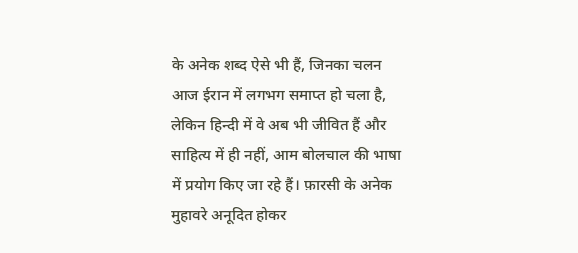के अनेक शब्द ऐसे भी हैं, जिनका चलन आज ईरान में लगभग समाप्त हो चला है, लेकिन हिन्दी में वे अब भी जीवित हैं और साहित्य में ही नहीं, आम बोलचाल की भाषा में प्रयोग किए जा रहे हैं। फ़ारसी के अनेक मुहावरे अनूदित होकर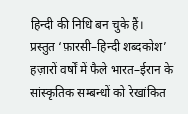हिन्दी की निधि बन चुके हैं।
प्रस्तुत ‘फ़ारसी–हिन्दी शब्दकोश’ हज़ारों वर्षों में फैले भारत–ईरान के सांस्कृतिक सम्बन्धों को रेखांकित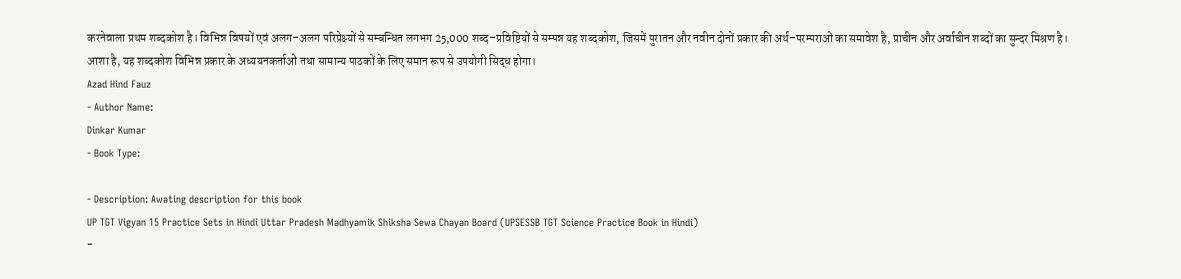करनेवाला प्रथम शब्दकोश है। विभिन्न विषयों एवं अलग–अलग परिप्रेक्ष्यों से सम्बन्धित लगभग 25,000 शब्द–प्रविष्टियों से सम्पन्न यह शब्दकोश, जिसमें पुरातन और नवीन दोनों प्रकार की अर्थ–परम्पराओं का समावेश है, प्राचीन और अर्वाचीन शब्दों का सुन्दर मिश्रण है।
आशा है, यह शब्दकोश विभिन्न प्रकार के अध्ययनकर्ताओं तथा सामान्य पाठकों के लिए समान रूप से उपयोगी सिद्ध होगा।
Azad Hind Fauz
- Author Name:
Dinkar Kumar
- Book Type:

- Description: Awating description for this book
UP TGT Vigyan 15 Practice Sets in Hindi Uttar Pradesh Madhyamik Shiksha Sewa Chayan Board (UPSESSB TGT Science Practice Book in Hindi)
-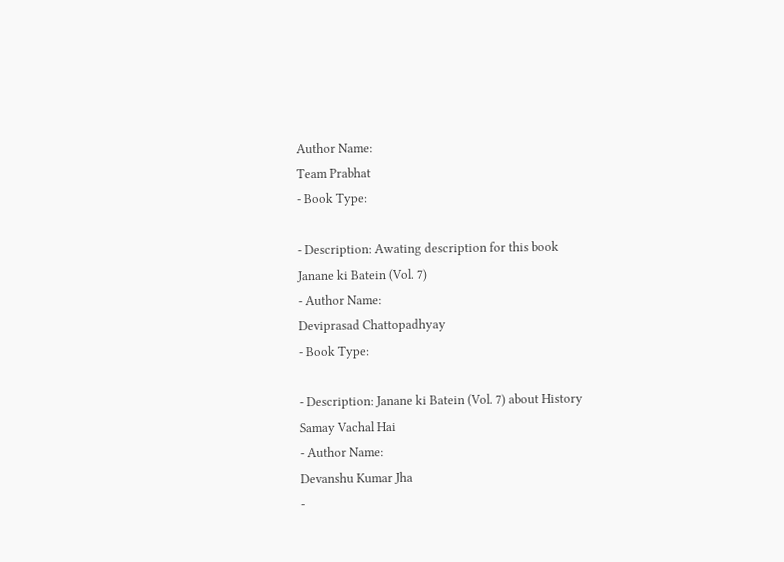Author Name:
Team Prabhat
- Book Type:

- Description: Awating description for this book
Janane ki Batein (Vol. 7)
- Author Name:
Deviprasad Chattopadhyay
- Book Type:

- Description: Janane ki Batein (Vol. 7) about History
Samay Vachal Hai
- Author Name:
Devanshu Kumar Jha
-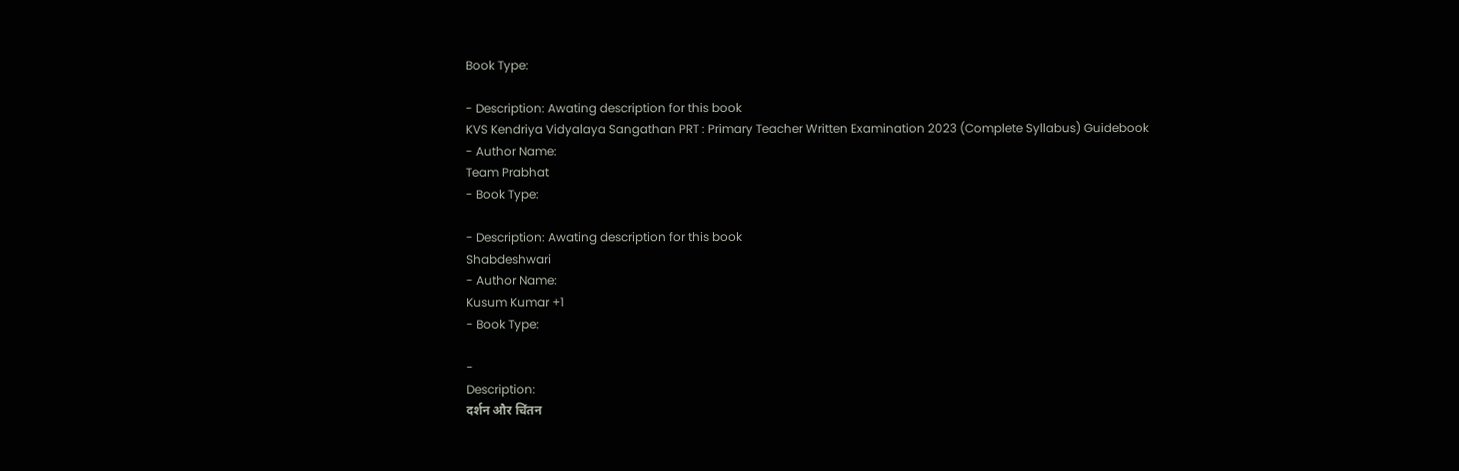Book Type:

- Description: Awating description for this book
KVS Kendriya Vidyalaya Sangathan PRT : Primary Teacher Written Examination 2023 (Complete Syllabus) Guidebook
- Author Name:
Team Prabhat
- Book Type:

- Description: Awating description for this book
Shabdeshwari
- Author Name:
Kusum Kumar +1
- Book Type:

-
Description:
दर्शन और चिंतन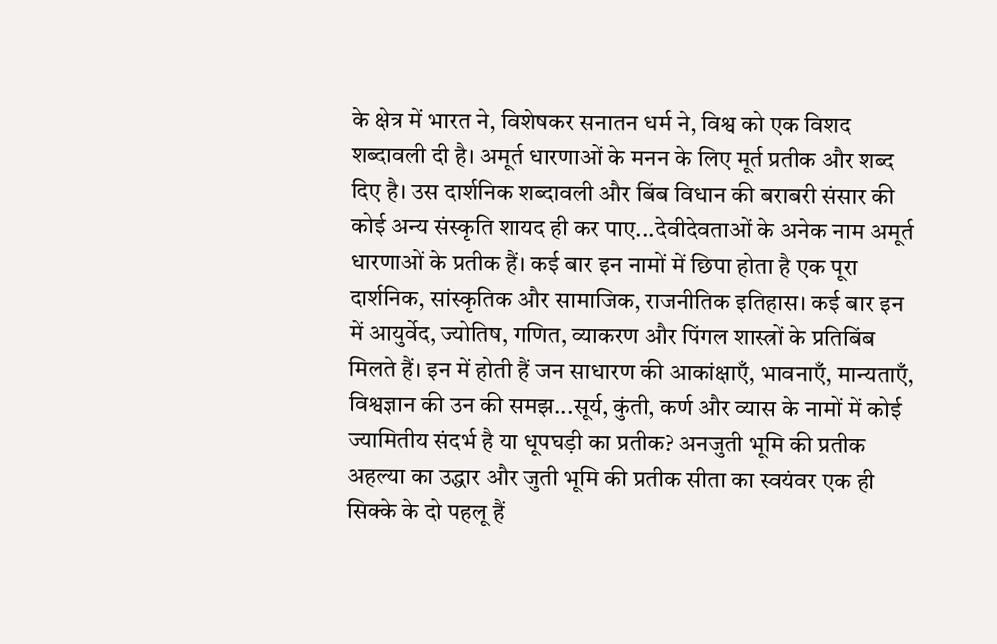के क्षेत्र में भारत ने, विशेषकर सनातन धर्म ने, विश्व को एक विशद शब्दावली दी है। अमूर्त धारणाओं के मनन के लिए मूर्त प्रतीक और शब्द दिए है। उस दार्शनिक शब्दावली और बिंब विधान की बराबरी संसार की कोई अन्य संस्कृति शायद ही कर पाए...देवीदेवताओं के अनेक नाम अमूर्त धारणाओं के प्रतीक हैं। कई बार इन नामों में छिपा होता है एक पूरा दार्शनिक, सांस्कृतिक और सामाजिक, राजनीतिक इतिहास। कई बार इन में आयुर्वेद, ज्योतिष, गणित, व्याकरण और पिंगल शास्त्रों के प्रतिबिंब मिलते हैं। इन में होती हैं जन साधारण की आकांक्षाएँ, भावनाएँ, मान्यताएँ, विश्वज्ञान की उन की समझ...सूर्य, कुंती, कर्ण और व्यास के नामों में कोई ज्यामितीय संदर्भ है या धूपघड़ी का प्रतीक? अनजुती भूमि की प्रतीक अहल्या का उद्धार और जुती भूमि की प्रतीक सीता का स्वयंवर एक ही सिक्के के दो पहलू हैं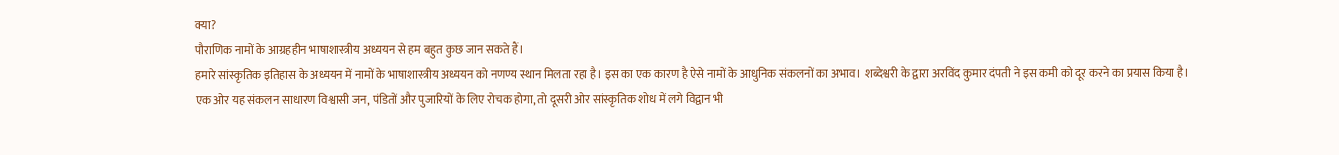क्या?
पौराणिक नामों के आग्रहहीन भाषाशास्त्रीय अध्ययन से हम बहुत कुछ जान सकते हैं।
हमारे सांस्कृतिक इतिहास के अध्ययन में नामों के भाषाशास्त्रीय अध्ययन को नणण्य स्थान मिलता रहा है। इस का एक कारण है ऐसे नामों के आधुनिक संकलनों का अभाव। शब्देश्वरी के द्वारा अरविंद कुमार दंपती ने इस कमी को दूर करने का प्रयास किया है।
एक ओर यह संकलन साधारण विश्वासी जन, पंडितों और पुजारियों के लिए रोचक होगा, तो दूसरी ओर सांस्कृतिक शोध में लगे विद्वान भी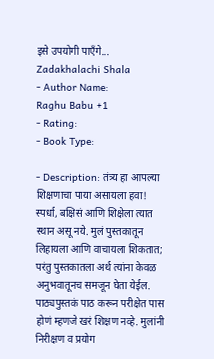इसे उपयोगी पाएँगे...
Zadakhalachi Shala
- Author Name:
Raghu Babu +1
- Rating:
- Book Type:

- Description: तंत्र्य हा आपल्या शिक्षणाचा पाया असायला हवा! स्पर्धा, बक्षिसं आणि शिक्षेला त्यात स्थान असू नये. मुलं पुस्तकातून लिहायला आणि वाचायला शिकतात; परंतु पुस्तकातला अर्थ त्यांना केवळ अनुभवातूनच समजून घेता येईल. पाठ्यपुस्तकं पाठ करून परीक्षेत पास होणं म्हणजे खरं शिक्षण नव्हे. मुलांनी निरीक्षण व प्रयोग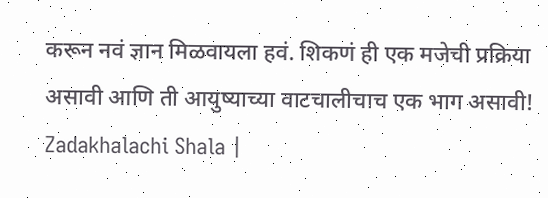करून नवं ज्ञान मिळवायला हवं. शिकणं ही एक मजेची प्रक्रिया असावी आणि ती आयुष्याच्या वाटचालीचाच एक भाग असावी! Zadakhalachi Shala |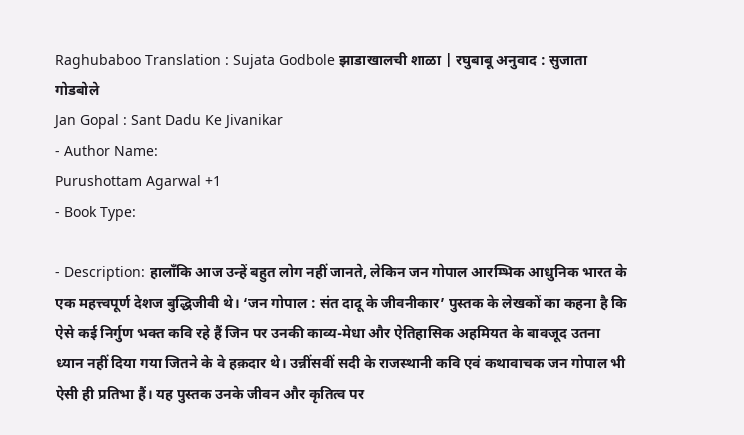Raghubaboo Translation : Sujata Godbole झाडाखालची शाळा | रघुबाबू अनुवाद : सुजाता गोडबोले
Jan Gopal : Sant Dadu Ke Jivanikar
- Author Name:
Purushottam Agarwal +1
- Book Type:

- Description: हालाँकि आज उन्हें बहुत लोग नहीं जानते, लेकिन जन गोपाल आरम्भिक आधुनिक भारत के एक महत्त्वपूर्ण देशज बुद्धिजीवी थे। ‘जन गोपाल : संत दादू के जीवनीकार’ पुस्तक के लेखकों का कहना है कि ऐसे कई निर्गुण भक्त कवि रहे हैं जिन पर उनकी काव्य-मेधा और ऐतिहासिक अहमियत के बावजूद उतना ध्यान नहीं दिया गया जितने के वे हक़दार थे। उन्नींसवीं सदी के राजस्थानी कवि एवं कथावाचक जन गोपाल भी ऐसी ही प्रतिभा हैं। यह पुस्तक उनके जीवन और कृतित्व पर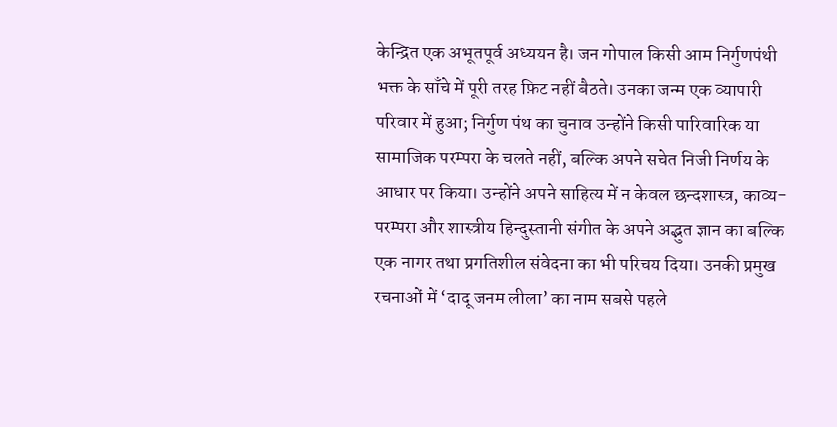केन्द्रित एक अभूतपूर्व अध्ययन है। जन गोपाल किसी आम निर्गुणपंथी भक्त के साँचे में पूरी तरह फ़िट नहीं बैठते। उनका जन्म एक व्यापारी परिवार में हुआ; निर्गुण पंथ का चुनाव उन्होंने किसी पारिवारिक या सामाजिक परम्परा के चलते नहीं, बल्कि अपने सचेत निजी निर्णय के आधार पर किया। उन्होंने अपने साहित्य में न केवल छन्दशास्त्र, काव्य-परम्परा और शास्त्रीय हिन्दुस्तानी संगीत के अपने अद्भुत ज्ञान का बल्कि एक नागर तथा प्रगतिशील संवेदना का भी परिचय दिया। उनकी प्रमुख रचनाओं में ‘दादू जनम लीला’ का नाम सबसे पहले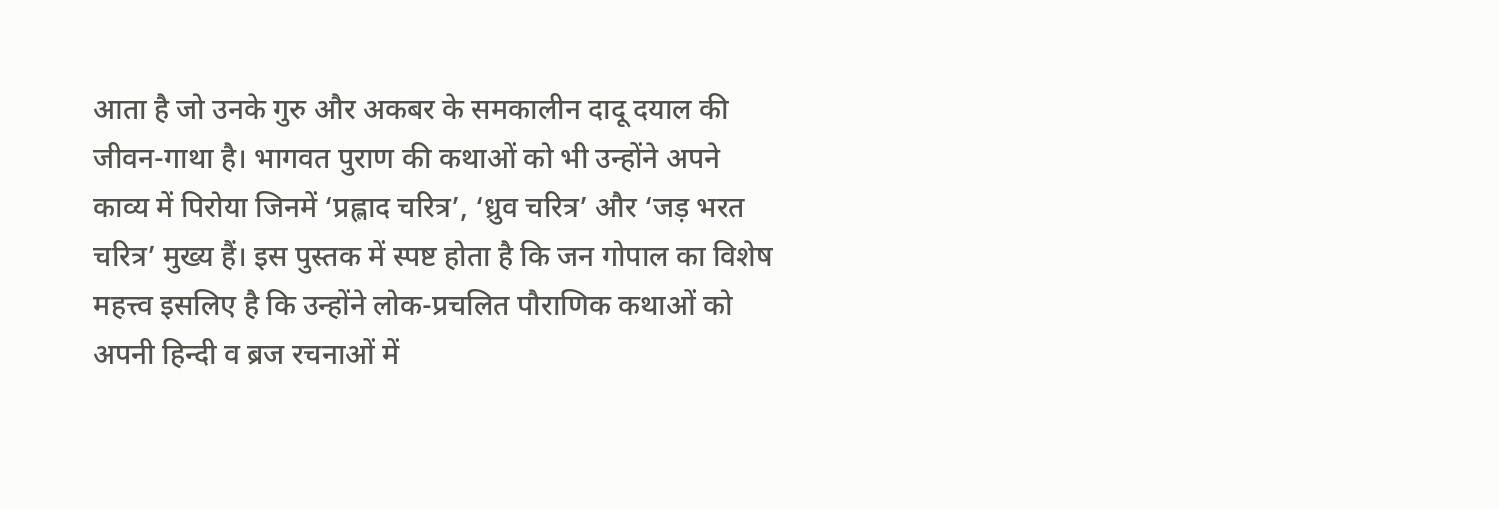आता है जो उनके गुरु और अकबर के समकालीन दादू दयाल की जीवन-गाथा है। भागवत पुराण की कथाओं को भी उन्होंने अपने काव्य में पिरोया जिनमें ‘प्रह्लाद चरित्र’, ‘ध्रुव चरित्र’ और ‘जड़ भरत चरित्र’ मुख्य हैं। इस पुस्तक में स्पष्ट होता है कि जन गोपाल का विशेष महत्त्व इसलिए है कि उन्होंने लोक-प्रचलित पौराणिक कथाओं को अपनी हिन्दी व ब्रज रचनाओं में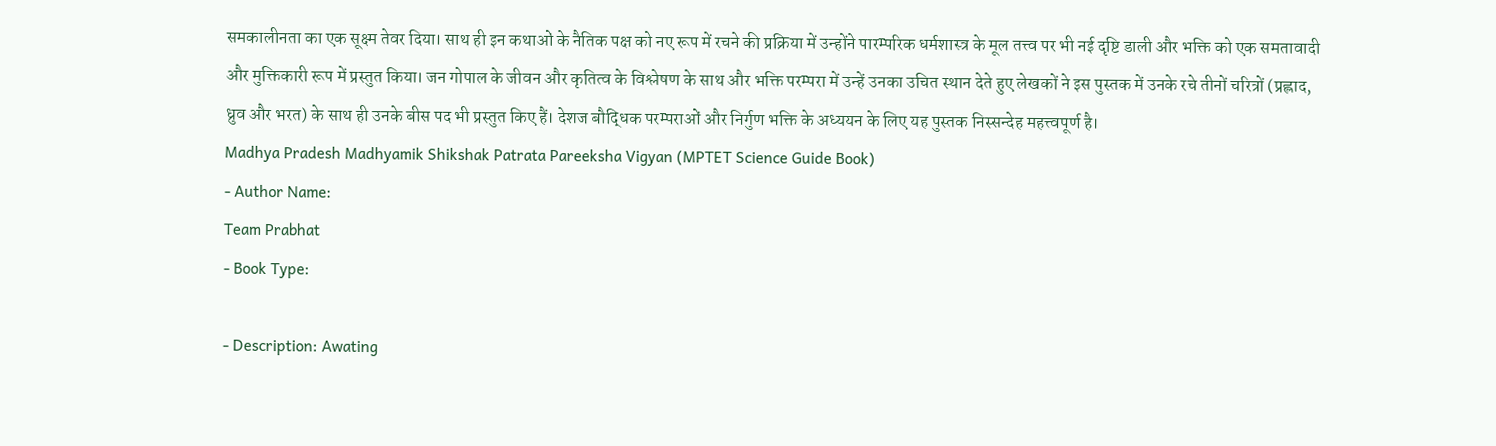समकालीनता का एक सूक्ष्म तेवर दिया। साथ ही इन कथाओं के नैतिक पक्ष को नए रूप में रचने की प्रक्रिया में उन्होंने पारम्परिक धर्मशास्त्र के मूल तत्त्व पर भी नई दृष्टि डाली और भक्ति को एक समतावादी और मुक्तिकारी रूप में प्रस्तुत किया। जन गोपाल के जीवन और कृतित्व के विश्लेषण के साथ और भक्ति परम्परा में उन्हें उनका उचित स्थान देते हुए लेखकों ने इस पुस्तक में उनके रचे तीनों चरित्रों (प्रह्लाद, ध्रुव और भरत) के साथ ही उनके बीस पद भी प्रस्तुत किए हैं। देशज बौद्धिक परम्पराओं और निर्गुण भक्ति के अध्ययन के लिए यह पुस्तक निस्सन्देह महत्त्वपूर्ण है।
Madhya Pradesh Madhyamik Shikshak Patrata Pareeksha Vigyan (MPTET Science Guide Book)
- Author Name:
Team Prabhat
- Book Type:

- Description: Awating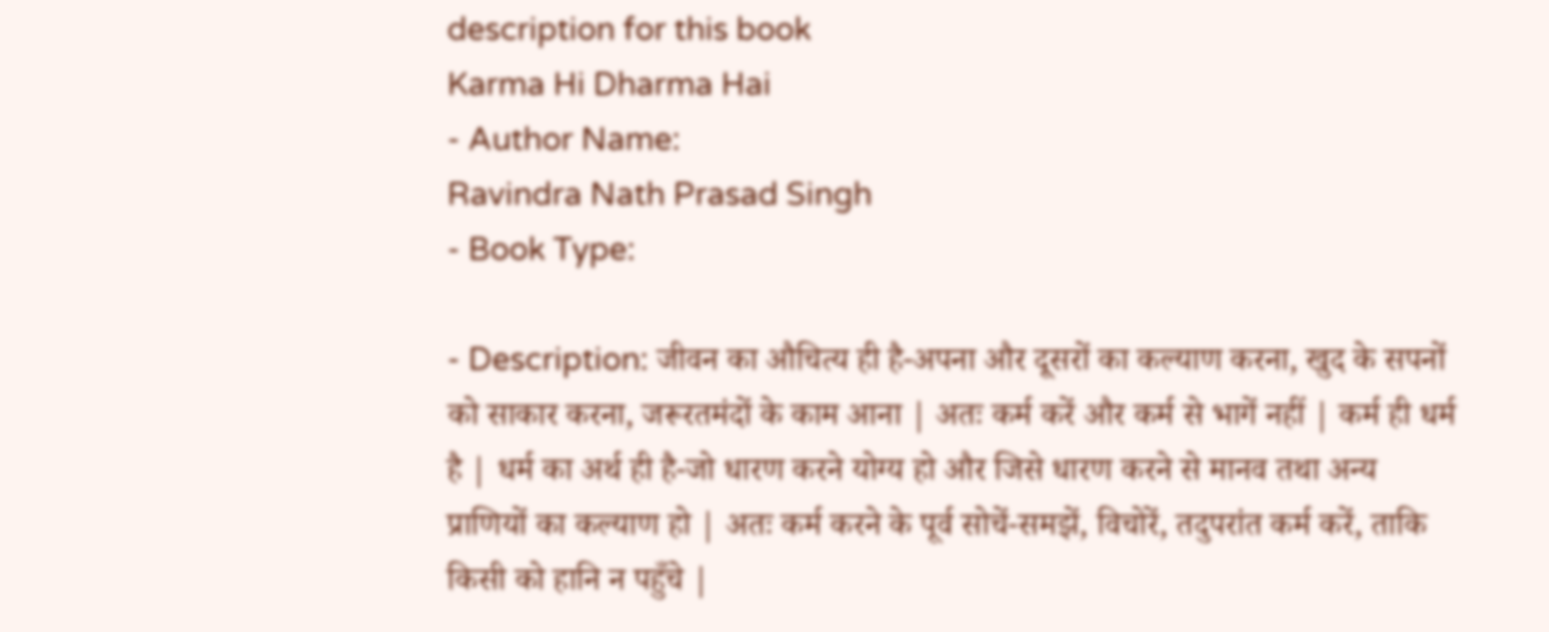description for this book
Karma Hi Dharma Hai
- Author Name:
Ravindra Nath Prasad Singh
- Book Type:

- Description: जीवन का औचित्य ही है-अपना और दूसरों का कल्याण करना, खुद के सपनों को साकार करना, जरूरतमंदों के काम आना | अतः कर्म करें और कर्म से भागें नहीं | कर्म ही धर्म है | धर्म का अर्थ ही है-जो धारण करने योग्य हो और जिसे धारण करने से मानव तथा अन्य प्राणियों का कल्याण हो | अतः कर्म करने के पूर्व सोचें-समझें, विचोरें, तदुपरांत कर्म करें, ताकि किसी को हानि न पहुँचे |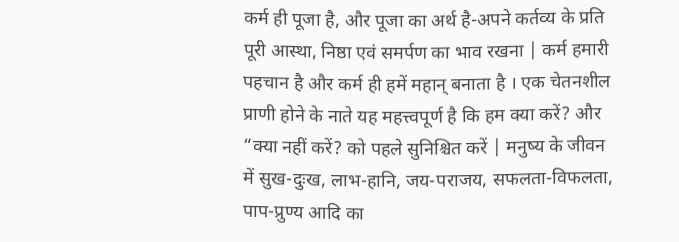कर्म ही पूजा है, और पूजा का अर्थ है-अपने कर्तव्य के प्रति पूरी आस्था, निष्ठा एवं समर्पण का भाव रखना | कर्म हमारी पहचान है और कर्म ही हमें महान् बनाता है । एक चेतनशील प्राणी होने के नाते यह महत्त्वपूर्ण है कि हम क्या करें? और “क्या नहीं करें? को पहले सुनिश्चित करें | मनुष्य के जीवन में सुख-दुःख, लाभ-हानि, जय-पराजय, सफलता-विफलता, पाप-प्रुण्य आदि का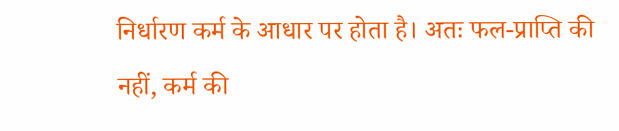निर्धारण कर्म के आधार पर होता है। अतः फल-प्राप्ति की नहीं, कर्म की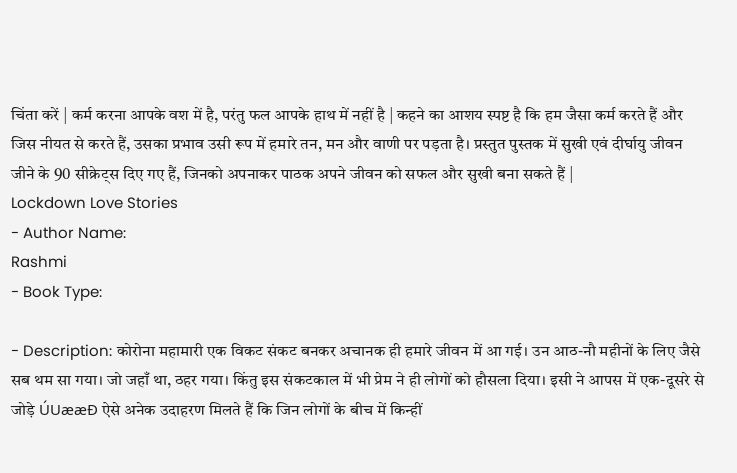चिंता करें | कर्म करना आपके वश में है, परंतु फल आपके हाथ में नहीं है | कहने का आशय स्पष्ट है कि हम जैसा कर्म करते हैं और जिस नीयत से करते हैं, उसका प्रभाव उसी रूप में हमारे तन, मन और वाणी पर पड़ता है। प्रस्तुत पुस्तक में सुखी एवं दीर्घायु जीवन जीने के 90 सीक्रेट्स दिए गए हैं, जिनको अपनाकर पाठक अपने जीवन को सफल और सुखी बना सकते हैं |
Lockdown Love Stories
- Author Name:
Rashmi
- Book Type:

- Description: कोरोना महामारी एक विकट संकट बनकर अचानक ही हमारे जीवन में आ गई। उन आठ-नौ महीनों के लिए जैसे सब थम सा गया। जो जहाँ था, ठहर गया। किंतु इस संकटकाल में भी प्रेम ने ही लोगों को हौसला दिया। इसी ने आपस में एक-दूसरे से जोड़े ÚUææÐ ऐसे अनेक उदाहरण मिलते हैं कि जिन लोगों के बीच में किन्हीं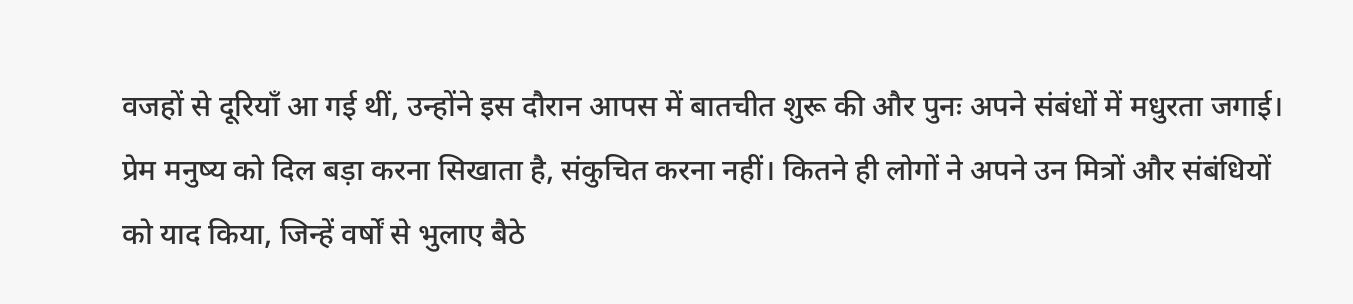वजहों से दूरियाँ आ गई थीं, उन्होंने इस दौरान आपस में बातचीत शुरू की और पुनः अपने संबंधों में मधुरता जगाई। प्रेम मनुष्य को दिल बड़ा करना सिखाता है, संकुचित करना नहीं। कितने ही लोगों ने अपने उन मित्रों और संबंधियों को याद किया, जिन्हें वर्षों से भुलाए बैठे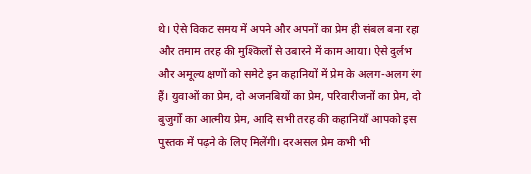थे। ऐसे विकट समय में अपने और अपनों का प्रेम ही संबल बना रहा और तमाम तरह की मुश्किलों से उबारने में काम आया। ऐसे दुर्लभ और अमूल्य क्षणों को समेटे इन कहानियों में प्रेम के अलग-अलग रंग हैं। युवाओं का प्रेम, दो अजनबियों का प्रेम, परिवारीजनों का प्रेम, दो बुजुर्गों का आत्मीय प्रेम, आदि सभी तरह की कहानियाँ आपको इस पुस्तक में पढ़ने के लिए मिलेंगी। दरअसल प्रेम कभी भी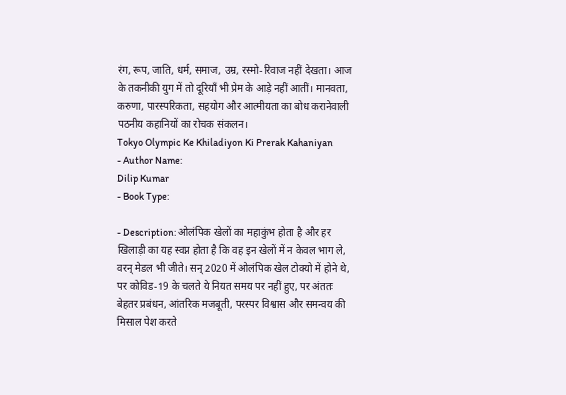रंग, रूप, जाति, धर्म, समाज, उम्र, रस्मो-रिवाज नहीं देखता। आज के तकनीकी युग में तो दूरियाँ भी प्रेम के आड़े नहीं आतीं। मानवता, करुणा, पारस्परिकता, सहयोग और आत्मीयता का बोध करानेवाली पठनीय कहानियों का रोचक संकलन।
Tokyo Olympic Ke Khiladiyon Ki Prerak Kahaniyan
- Author Name:
Dilip Kumar
- Book Type:

- Description: ओलंपिक खेलों का महाकुंभ होता है और हर खिलाड़ी का यह स्वप्न होता है कि वह इन खेलों में न केवल भाग ले, वरन् मेडल भी जीते। सन् 2020 में ओलंपिक खेल टोक्यो में होने थे, पर कोविड-19 के चलते ये नियत समय पर नहीं हुए, पर अंततः बेहतर प्रबंधन, आंतरिक मजबूती, परस्पर विश्वास और समन्वय की मिसाल पेश करते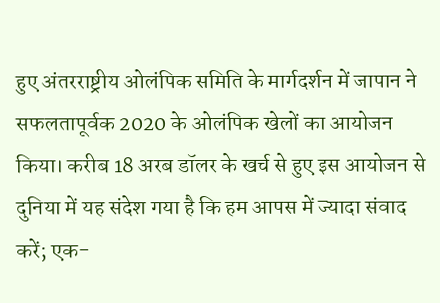हुए अंतरराष्ट्रीय ओलंपिक समिति के मार्गदर्शन में जापान ने सफलतापूर्वक 2020 के ओलंपिक खेलों का आयोजन किया। करीब 18 अरब डॉलर के खर्च से हुए इस आयोजन से दुनिया में यह संदेश गया है कि हम आपस में ज्यादा संवाद करें; एक-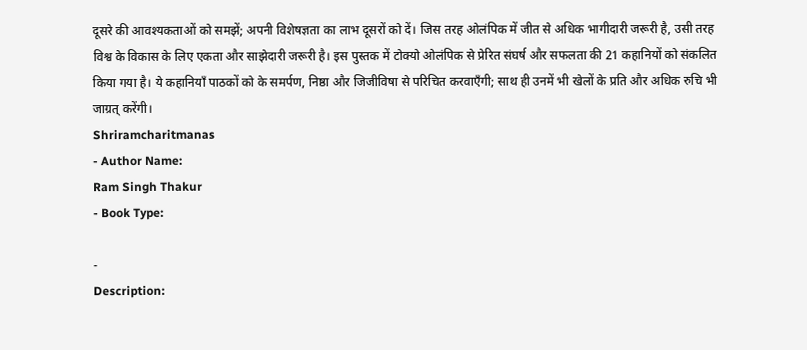दूसरे की आवश्यकताओं को समझें; अपनी विशेषज्ञता का लाभ दूसरों को दें। जिस तरह ओलंपिक में जीत से अधिक भागीदारी जरूरी है, उसी तरह विश्व के विकास के लिए एकता और साझेदारी जरूरी है। इस पुस्तक में टोक्यो ओलंपिक से प्रेरित संघर्ष और सफलता की 21 कहानियों को संकलित किया गया है। ये कहानियाँ पाठकों को के समर्पण, निष्ठा और जिजीविषा से परिचित करवाएँगी; साथ ही उनमें भी खेलों के प्रति और अधिक रुचि भी जाग्रत् करेंगी।
Shriramcharitmanas
- Author Name:
Ram Singh Thakur
- Book Type:

-
Description: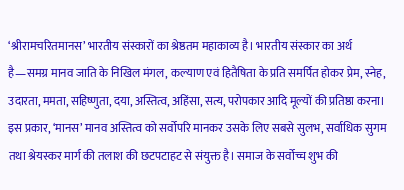‘श्रीरामचरितमानस’ भारतीय संस्कारों का श्रेष्ठतम महाकाव्य है। भारतीय संस्कार का अर्थ है—समग्र मानव जाति के निखिल मंगल, कल्याण एवं हितैषिता के प्रति समर्पित होकर प्रेम, स्नेह, उदारता, ममता, सहिष्णुता, दया, अस्तित्व, अहिंसा, सत्य, परोपकार आदि मूल्यों की प्रतिष्ठा करना। इस प्रकार, ‘मानस’ मानव अस्तित्व को सर्वोपरि मानकर उसके लिए सबसे सुलभ, सर्वाधिक सुगम तथा श्रेयस्कर मार्ग की तलाश की छटपटाहट से संयुक्त है। समाज के सर्वोच्च शुभ की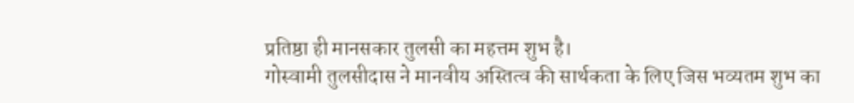प्रतिष्ठा ही मानसकार तुलसी का महत्तम शुभ है।
गोस्वामी तुलसीदास ने मानवीय अस्तित्व की सार्थकता के लिए जिस भव्यतम शुभ का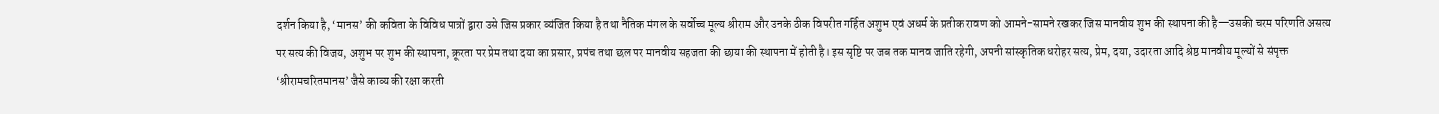दर्शन किया है, ‘मानस’ की कविता के विविध पात्रों द्वारा उसे जिस प्रकार व्यंजित किया है तथा नैतिक मंगल के सर्वोच्च मूल्य श्रीराम और उनके ठीक विपरीत गर्हित अशुभ एवं अधर्म के प्रतीक रावण को आमने-सामने रखकर जिस मानवीय शुभ की स्थापना की है—उसकी चरम परिणति असत्य पर सत्य की विजय, अशुभ पर शुभ की स्थापना, क्रूरता पर प्रेम तथा दया का प्रसार, प्रपंच तथा छल पर मानवीय सहजता की छाया की स्थापना में होती है। इस सृष्टि पर जब तक मानव जाति रहेगी, अपनी सांस्कृतिक धरोहर सत्य, प्रेम, दया, उदारता आदि श्रेष्ठ मानवीय मूल्यों से संपृक्त ‘श्रीरामचरितमानस’ जैसे काव्य की रक्षा करती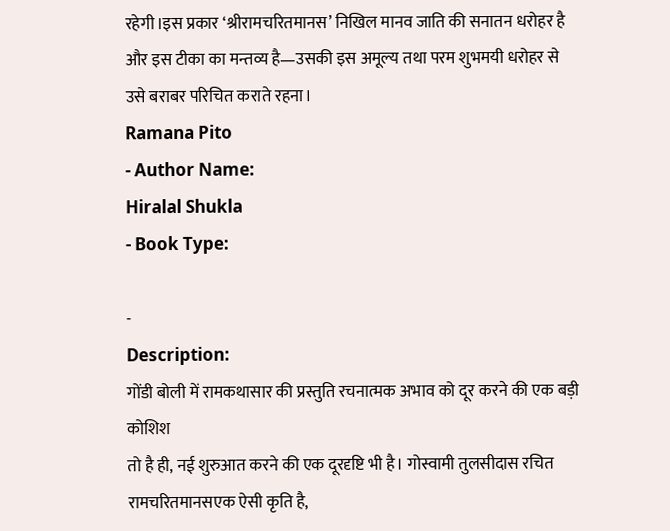रहेगी।इस प्रकार ‘श्रीरामचरितमानस’ निखिल मानव जाति की सनातन धरोहर है और इस टीका का मन्तव्य है—उसकी इस अमूल्य तथा परम शुभमयी धरोहर से उसे बराबर परिचित कराते रहना।
Ramana Pito
- Author Name:
Hiralal Shukla
- Book Type:

-
Description:
गोंडी बोली में रामकथासार की प्रस्तुति रचनात्मक अभाव को दूर करने की एक बड़ी कोशिश
तो है ही, नई शुरुआत करने की एक दूरदृष्टि भी है। गोस्वामी तुलसीदास रचित रामचरितमानसएक ऐसी कृति है,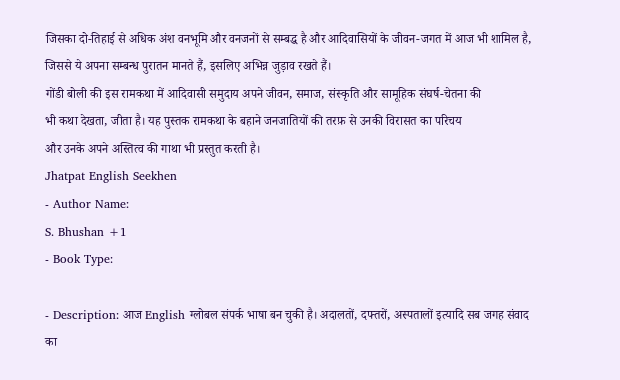जिसका दो-तिहाई से अधिक अंश वनभूमि और वनजनों से सम्बद्ध है और आदिवासियों के जीवन-जगत में आज भी शामिल है, जिससे ये अपना सम्बन्ध पुरातन मानते हैं, इसलिए अभिन्न जुड़ाव रखते हैं।
गोंडी बोली की इस रामकथा में आदिवासी समुदाय अपने जीवन, समाज, संस्कृति और सामूहिक संघर्ष-चेतना की
भी कथा देखता, जीता है। यह पुस्तक रामकथा के बहाने जनजातियों की तरफ़ से उनकी विरासत का परिचय
और उनके अपने अस्तित्व की गाथा भी प्रस्तुत करती है।
Jhatpat English Seekhen
- Author Name:
S. Bhushan +1
- Book Type:

- Description: आज English ग्लोबल संपर्क भाषा बन चुकी है। अदालतों, दफ्तरों, अस्पतालों इत्यादि सब जगह संवाद का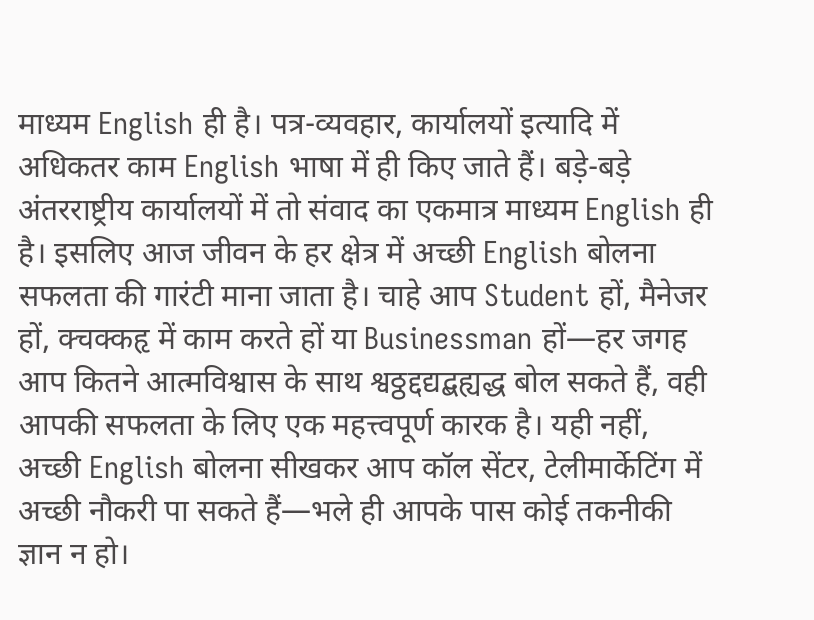माध्यम English ही है। पत्र-व्यवहार, कार्यालयों इत्यादि में अधिकतर काम English भाषा में ही किए जाते हैं। बड़े-बड़े अंतरराष्ट्रीय कार्यालयों में तो संवाद का एकमात्र माध्यम English ही है। इसलिए आज जीवन के हर क्षेत्र में अच्छी English बोलना सफलता की गारंटी माना जाता है। चाहे आप Student हों, मैनेजर हों, क्चक्कहृ में काम करते हों या Businessman हों—हर जगह आप कितने आत्मविश्वास के साथ श्वठ्ठद्दद्यद्बह्यद्ध बोल सकते हैं, वही आपकी सफलता के लिए एक महत्त्वपूर्ण कारक है। यही नहीं, अच्छी English बोलना सीखकर आप कॉल सेंटर, टेलीमार्केटिंग में अच्छी नौकरी पा सकते हैं—भले ही आपके पास कोई तकनीकी ज्ञान न हो।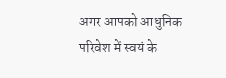अगर आपको आधुनिक परिवेश में स्वयं के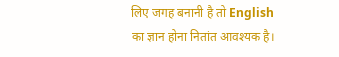लिए जगह बनानी है तो English का ज्ञान होना नितांत आवश्यक है।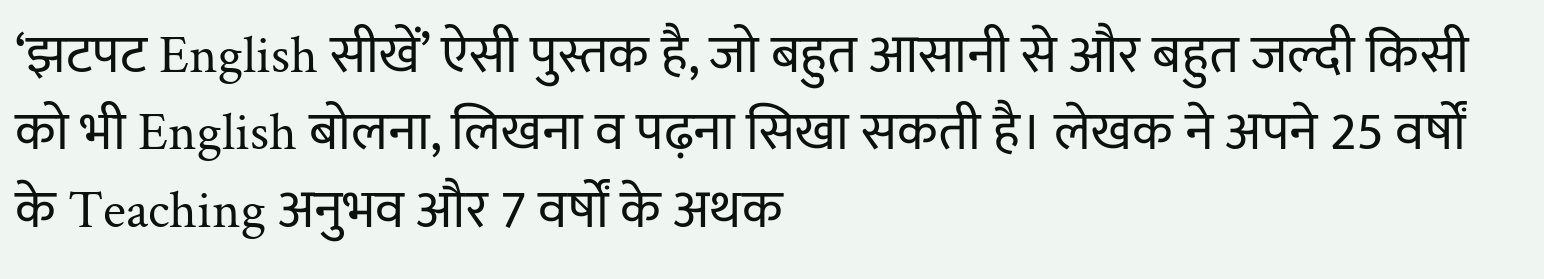‘झटपट English सीखें’ ऐसी पुस्तक है, जो बहुत आसानी से और बहुत जल्दी किसी को भी English बोलना, लिखना व पढ़ना सिखा सकती है। लेखक ने अपने 25 वर्षों के Teaching अनुभव और 7 वर्षों के अथक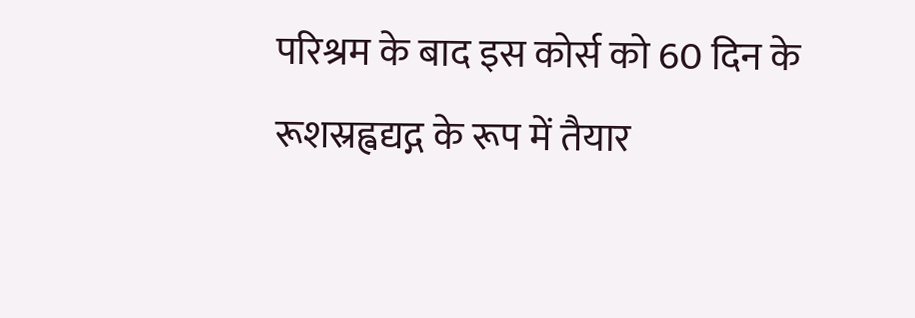परिश्रम के बाद इस कोर्स को 60 दिन के रूशस्रह्वद्यद्ग के रूप में तैयार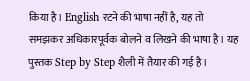किया है। English रटने की भाषा नहीं है, यह तो समझकर अधिकारपूर्वक बोलने व लिखने की भाषा है। यह पुस्तक Step by Step शैली में तैयार की गई है।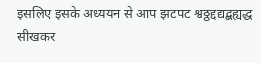इसलिए इसके अध्ययन से आप झटपट श्वठ्ठद्दद्यद्बह्यद्ध सीखकर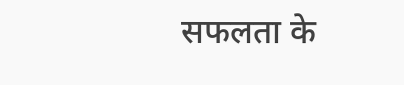सफलता के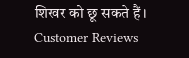शिखर को छू सकते हैं।
Customer Reviews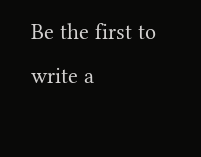Be the first to write a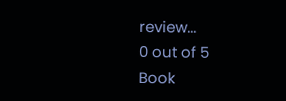review...
0 out of 5
Book